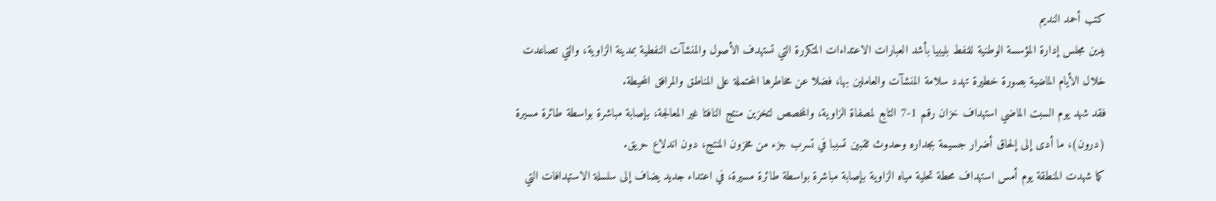كتب أحمد النديم
يدين مجلس إدارة المؤسسة الوطنية للنفط بليبيا بأشد العبارات الاعتداءات المتكررة التي تستهدف الأصول والمنشآت النفطية بمدينة الزاوية، والتي تصاعدت خلال الأيام الماضية بصورة خطيرة تهدد سلامة المنشآت والعاملين بها، فضلا عن مخاطرها المحتملة على المناطق والمرافق المحيطة.
فقد شهد يوم السبت الماضي استهداف خزان رقم 1-7 التابع لمصفاة الزاوية، والمخصص لتخزين منتج النافتا غير المعالجة، بإصابة مباشرة بواسطة طائرة مسيرة (درون)، ما أدى إلى إلحاق أضرار جسيمة بجداره وحدوث ثقبين تسببا في تسرب جزء من مخزون المنتج، دون اندلاع حريق.
كما شهدت المنطقة يوم أمس استهداف محطة تحلية مياه الزاوية بإصابة مباشرة بواسطة طائرة مسيرة، في اعتداء جديد يضاف إلى سلسلة الاستهدافات التي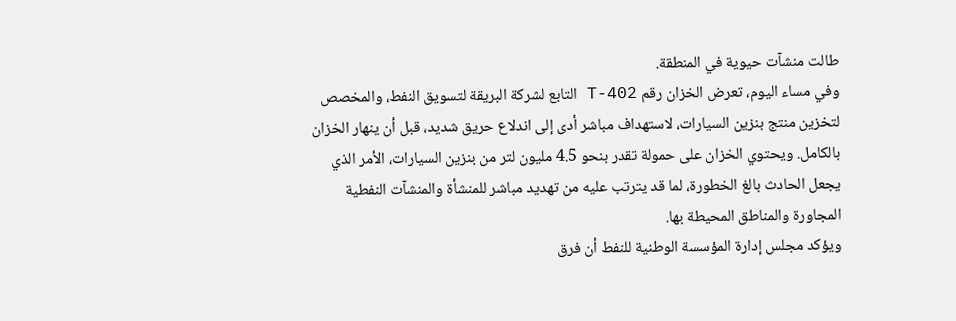طالت منشآت حيوية في المنطقة.
وفي مساء اليوم، تعرض الخزان رقم 402-T التابع لشركة البريقة لتسويق النفط، والمخصص لتخزين منتج بنزين السيارات، لاستهداف مباشر أدى إلى اندلاع حريق شديد، قبل أن ينهار الخزان بالكامل. ويحتوي الخزان على حمولة تقدر بنحو 4.5 مليون لتر من بنزين السيارات، الأمر الذي يجعل الحادث بالغ الخطورة، لما قد يترتب عليه من تهديد مباشر للمنشأة والمنشآت النفطية المجاورة والمناطق المحيطة بها.
ويؤكد مجلس إدارة المؤسسة الوطنية للنفط أن فرق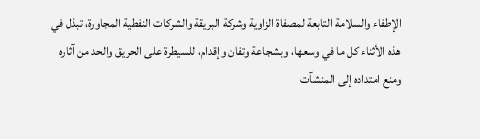الإطفاء والسلامة التابعة لمصفاة الزاوية وشركة البريقة والشركات النفطية المجاورة، تبذل في هذه الأثناء كل ما في وسعها، وبشجاعة وتفان وإقدام، للسيطرة على الحريق والحد من آثاره ومنع امتداده إلى المنشآت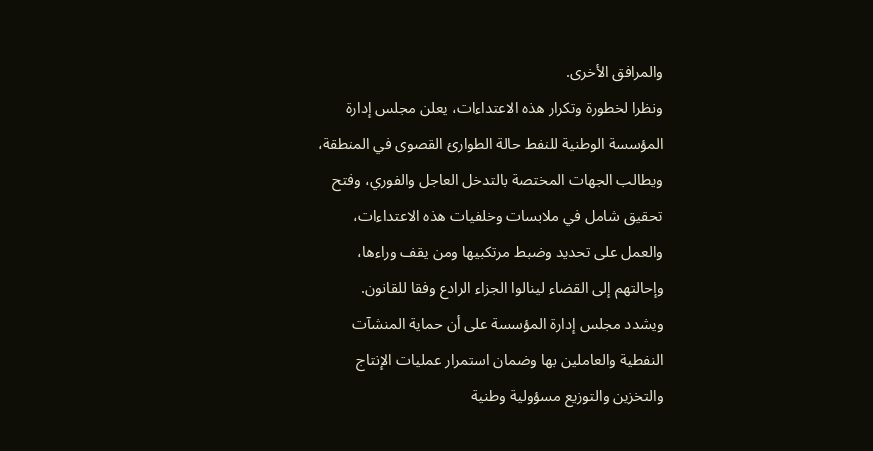والمرافق الأخرى.
ونظرا لخطورة وتكرار هذه الاعتداءات، يعلن مجلس إدارة المؤسسة الوطنية للنفط حالة الطوارئ القصوى في المنطقة، ويطالب الجهات المختصة بالتدخل العاجل والفوري، وفتح تحقيق شامل في ملابسات وخلفيات هذه الاعتداءات، والعمل على تحديد وضبط مرتكبيها ومن يقف وراءها، وإحالتهم إلى القضاء لينالوا الجزاء الرادع وفقا للقانون.
ويشدد مجلس إدارة المؤسسة على أن حماية المنشآت النفطية والعاملين بها وضمان استمرار عمليات الإنتاج والتخزين والتوزيع مسؤولية وطنية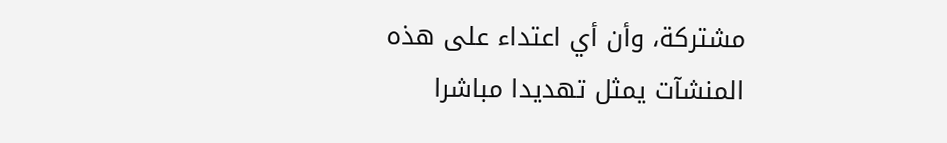مشتركة، وأن أي اعتداء على هذه المنشآت يمثل تهديدا مباشرا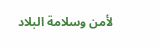لأمن وسلامة البلاد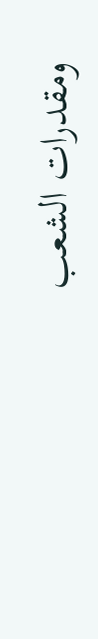ومقدرات الشعب